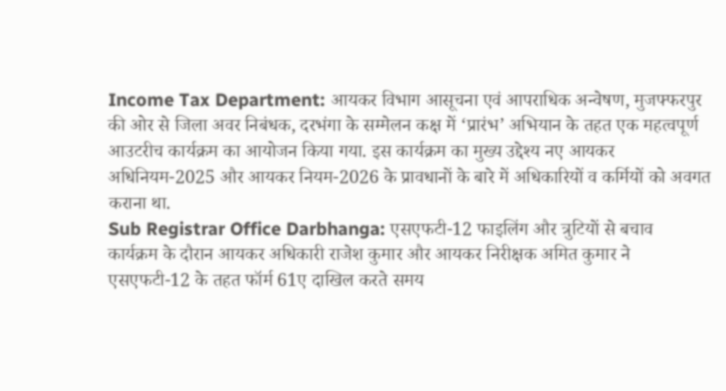Income Tax Department: आयकर विभाग आसूचना एवं आपराधिक अन्वेषण, मुजफ्फरपुर की ओर से जिला अवर निबंधक, दरभंगा के सम्मेलन कक्ष में ‘प्रारंभ’ अभियान के तहत एक महत्वपूर्ण आउटरीच कार्यक्रम का आयोजन किया गया. इस कार्यक्रम का मुख्य उद्देश्य नए आयकर अधिनियम-2025 और आयकर नियम-2026 के प्रावधानों के बारे में अधिकारियों व कर्मियों को अवगत कराना था.
Sub Registrar Office Darbhanga: एसएफटी-12 फाइलिंग और त्रुटियों से बचाव
कार्यक्रम के दौरान आयकर अधिकारी राजेश कुमार और आयकर निरीक्षक अमित कुमार ने एसएफटी-12 के तहत फॉर्म 61ए दाखिल करते समय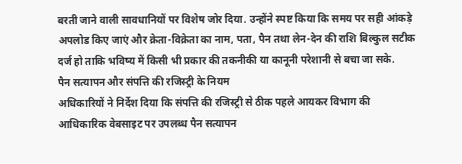बरती जाने वाली सावधानियों पर विशेष जोर दिया. उन्होंने स्पष्ट किया कि समय पर सही आंकड़े अपलोड किए जाएं और क्रेता-विक्रेता का नाम, पता, पैन तथा लेन-देन की राशि बिल्कुल सटीक दर्ज हो ताकि भविष्य में किसी भी प्रकार की तकनीकी या कानूनी परेशानी से बचा जा सके.
पैन सत्यापन और संपत्ति की रजिस्ट्री के नियम
अधिकारियों ने निर्देश दिया कि संपत्ति की रजिस्ट्री से ठीक पहले आयकर विभाग की आधिकारिक वेबसाइट पर उपलब्ध पैन सत्यापन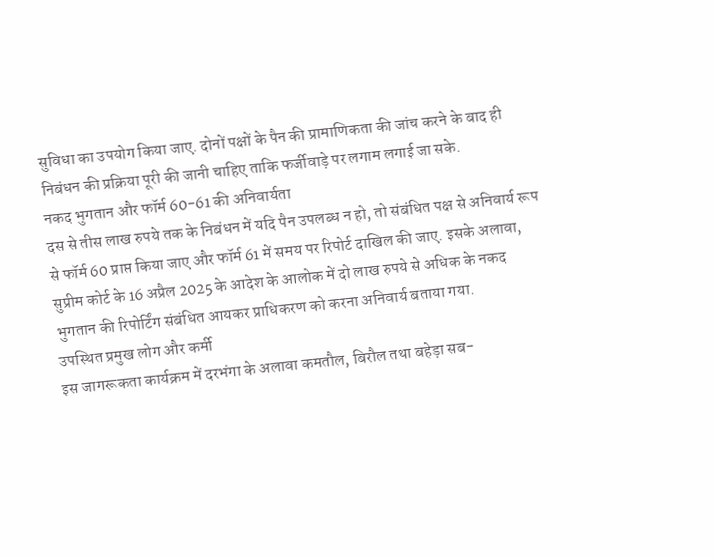सुविधा का उपयोग किया जाए. दोनों पक्षों के पैन की प्रामाणिकता की जांच करने के बाद ही निबंधन की प्रक्रिया पूरी की जानी चाहिए ताकि फर्जीवाड़े पर लगाम लगाई जा सके.
नकद भुगतान और फॉर्म 60-61 की अनिवार्यता
दस से तीस लाख रुपये तक के निबंधन में यदि पैन उपलब्ध न हो, तो संबंधित पक्ष से अनिवार्य रूप से फॉर्म 60 प्राप्त किया जाए और फॉर्म 61 में समय पर रिपोर्ट दाखिल की जाए. इसके अलावा, सुप्रीम कोर्ट के 16 अप्रैल 2025 के आदेश के आलोक में दो लाख रुपये से अधिक के नकद भुगतान की रिपोर्टिंग संबंधित आयकर प्राधिकरण को करना अनिवार्य बताया गया.
उपस्थित प्रमुख लोग और कर्मी
इस जागरूकता कार्यक्रम में दरभंगा के अलावा कमतौल, बिरौल तथा बहेड़ा सब-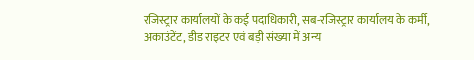रजिस्ट्रार कार्यालयों के कई पदाधिकारी, सब-रजिस्ट्रार कार्यालय के कर्मी, अकाउंटेंट, डीड राइटर एवं बड़ी संख्या में अन्य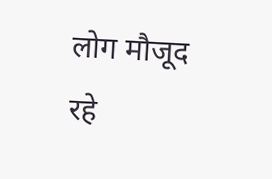लोग मौजूद रहे